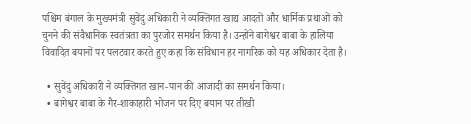पश्चिम बंगाल के मुख्यमंत्री सुवेंदु अधिकारी ने व्यक्तिगत खाद्य आदतों और धार्मिक प्रथाओं को चुनने की संवैधानिक स्वतंत्रता का पुरजोर समर्थन किया है। उन्होंने बागेश्वर बाबा के हालिया विवादित बयानों पर पलटवार करते हुए कहा कि संविधान हर नागरिक को यह अधिकार देता है।

  • सुवेंदु अधिकारी ने व्यक्तिगत खान-पान की आजादी का समर्थन किया।
  • बागेश्वर बाबा के गैर-शाकाहारी भोजन पर दिए बयान पर तीखी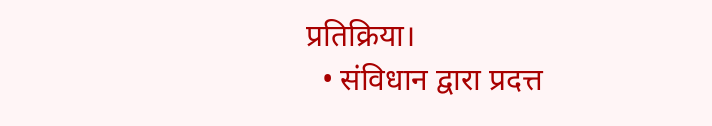प्रतिक्रिया।
  • संविधान द्वारा प्रदत्त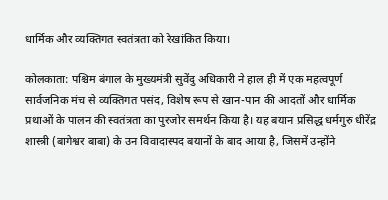धार्मिक और व्यक्तिगत स्वतंत्रता को रेखांकित किया।

कोलकाता: पश्चिम बंगाल के मुख्यमंत्री सुवेंदु अधिकारी ने हाल ही में एक महत्वपूर्ण सार्वजनिक मंच से व्यक्तिगत पसंद, विशेष रूप से खान-पान की आदतों और धार्मिक प्रथाओं के पालन की स्वतंत्रता का पुरजोर समर्थन किया है। यह बयान प्रसिद्ध धर्मगुरु धीरेंद्र शास्त्री (बागेश्वर बाबा) के उन विवादास्पद बयानों के बाद आया है, जिसमें उन्होंने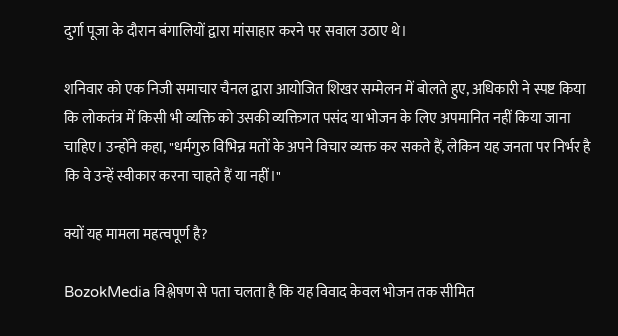दुर्गा पूजा के दौरान बंगालियों द्वारा मांसाहार करने पर सवाल उठाए थे।

शनिवार को एक निजी समाचार चैनल द्वारा आयोजित शिखर सम्मेलन में बोलते हुए, अधिकारी ने स्पष्ट किया कि लोकतंत्र में किसी भी व्यक्ति को उसकी व्यक्तिगत पसंद या भोजन के लिए अपमानित नहीं किया जाना चाहिए। उन्होंने कहा, "धर्मगुरु विभिन्न मतों के अपने विचार व्यक्त कर सकते हैं, लेकिन यह जनता पर निर्भर है कि वे उन्हें स्वीकार करना चाहते हैं या नहीं।"

क्यों यह मामला महत्वपूर्ण है?

BozokMedia विश्लेषण से पता चलता है कि यह विवाद केवल भोजन तक सीमित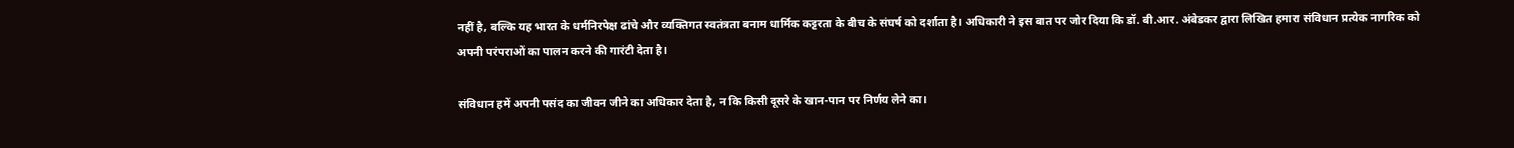नहीं है, बल्कि यह भारत के धर्मनिरपेक्ष ढांचे और व्यक्तिगत स्वतंत्रता बनाम धार्मिक कट्टरता के बीच के संघर्ष को दर्शाता है। अधिकारी ने इस बात पर जोर दिया कि डॉ. बी.आर. अंबेडकर द्वारा लिखित हमारा संविधान प्रत्येक नागरिक को अपनी परंपराओं का पालन करने की गारंटी देता है।

संविधान हमें अपनी पसंद का जीवन जीने का अधिकार देता है, न कि किसी दूसरे के खान-पान पर निर्णय लेने का।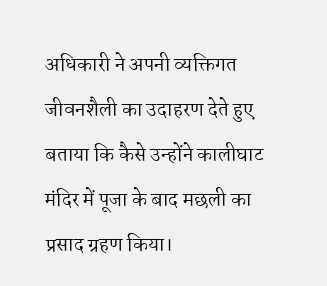अधिकारी ने अपनी व्यक्तिगत जीवनशैली का उदाहरण देते हुए बताया कि कैसे उन्होंने कालीघाट मंदिर में पूजा के बाद मछली का प्रसाद ग्रहण किया।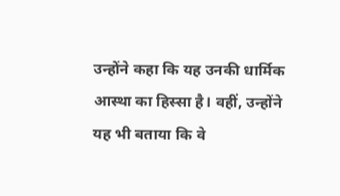उन्होंने कहा कि यह उनकी धार्मिक आस्था का हिस्सा है। वहीं, उन्होंने यह भी बताया कि वे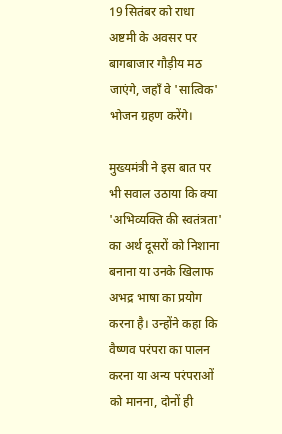19 सितंबर को राधा अष्टमी के अवसर पर बागबाजार गौड़ीय मठ जाएंगे, जहाँ वे 'सात्विक' भोजन ग्रहण करेंगे।

मुख्यमंत्री ने इस बात पर भी सवाल उठाया कि क्या 'अभिव्यक्ति की स्वतंत्रता' का अर्थ दूसरों को निशाना बनाना या उनके खिलाफ अभद्र भाषा का प्रयोग करना है। उन्होंने कहा कि वैष्णव परंपरा का पालन करना या अन्य परंपराओं को मानना, दोनों ही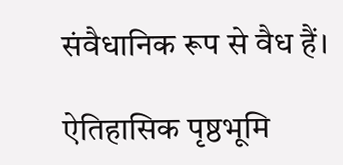संवैधानिक रूप से वैध हैं।

ऐतिहासिक पृष्ठभूमि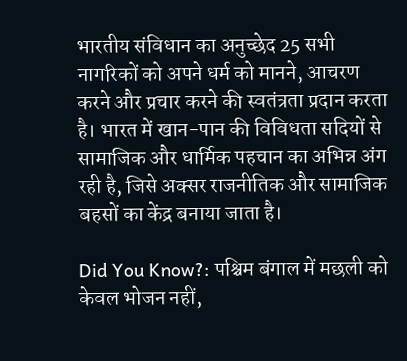भारतीय संविधान का अनुच्छेद 25 सभी नागरिकों को अपने धर्म को मानने, आचरण करने और प्रचार करने की स्वतंत्रता प्रदान करता है। भारत में खान-पान की विविधता सदियों से सामाजिक और धार्मिक पहचान का अभिन्न अंग रही है, जिसे अक्सर राजनीतिक और सामाजिक बहसों का केंद्र बनाया जाता है।

Did You Know?: पश्चिम बंगाल में मछली को केवल भोजन नहीं,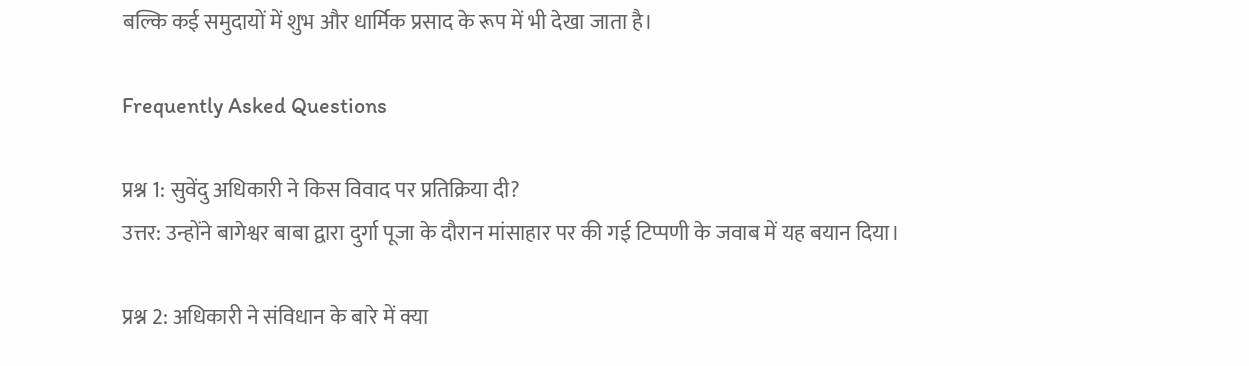बल्कि कई समुदायों में शुभ और धार्मिक प्रसाद के रूप में भी देखा जाता है।

Frequently Asked Questions

प्रश्न 1: सुवेंदु अधिकारी ने किस विवाद पर प्रतिक्रिया दी?
उत्तर: उन्होंने बागेश्वर बाबा द्वारा दुर्गा पूजा के दौरान मांसाहार पर की गई टिप्पणी के जवाब में यह बयान दिया।

प्रश्न 2: अधिकारी ने संविधान के बारे में क्या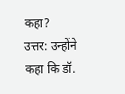कहा?
उत्तर: उन्होंने कहा कि डॉ.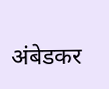अंबेडकर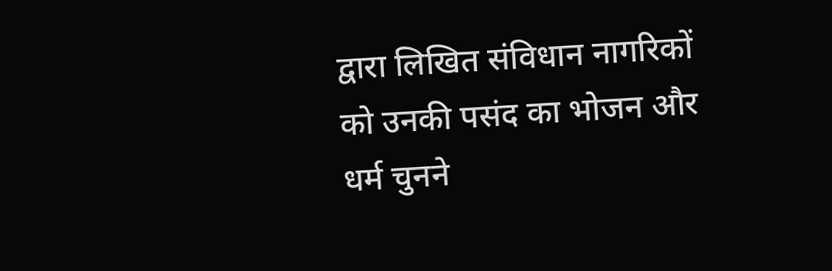द्वारा लिखित संविधान नागरिकों को उनकी पसंद का भोजन और धर्म चुनने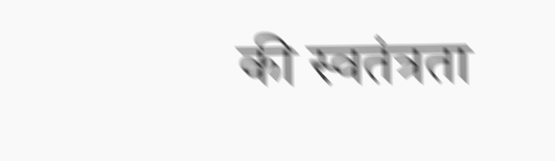की स्वतंत्रता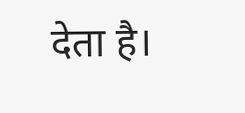देता है।